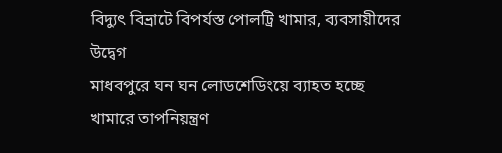বিদ্যুৎ বিভ্রাটে বিপর্যস্ত পোলট্রি খামার, ব্যবসায়ীদের উদ্বেগ
মাধবপুরে ঘন ঘন লোডশেডিংয়ে ব্যাহত হচ্ছে খামারে তাপনিয়ন্ত্রণ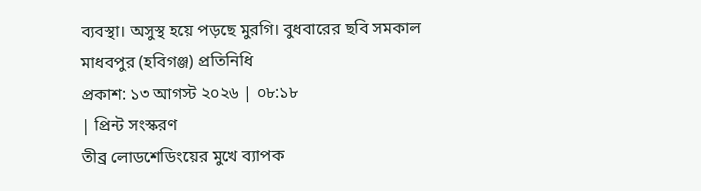ব্যবস্থা। অসুস্থ হয়ে পড়ছে মুরগি। বুধবারের ছবি সমকাল
মাধবপুর (হবিগঞ্জ) প্রতিনিধি
প্রকাশ: ১৩ আগস্ট ২০২৬ | ০৮:১৮
| প্রিন্ট সংস্করণ
তীব্র লোডশেডিংয়ের মুখে ব্যাপক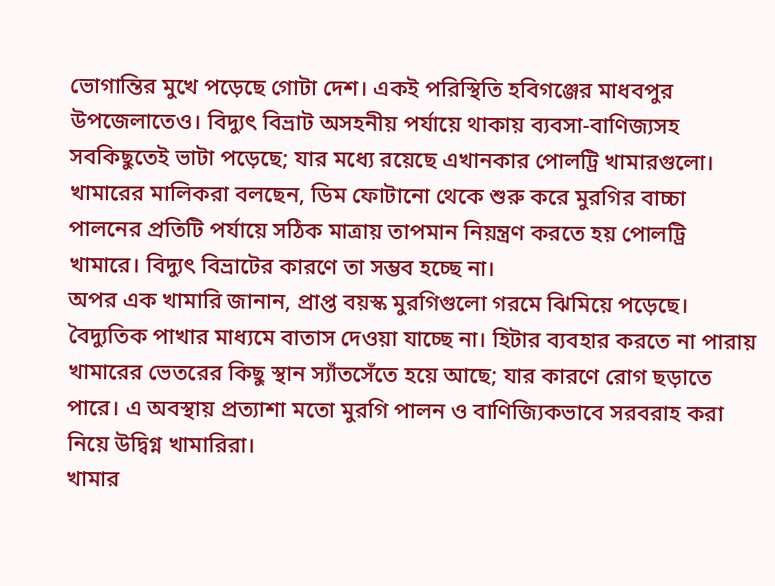ভোগান্তির মুখে পড়েছে গোটা দেশ। একই পরিস্থিতি হবিগঞ্জের মাধবপুর উপজেলাতেও। বিদ্যুৎ বিভ্রাট অসহনীয় পর্যায়ে থাকায় ব্যবসা-বাণিজ্যসহ সবকিছুতেই ভাটা পড়েছে; যার মধ্যে রয়েছে এখানকার পোলট্রি খামারগুলো।
খামারের মালিকরা বলছেন, ডিম ফোটানো থেকে শুরু করে মুরগির বাচ্চা পালনের প্রতিটি পর্যায়ে সঠিক মাত্রায় তাপমান নিয়ন্ত্রণ করতে হয় পোলট্রি খামারে। বিদ্যুৎ বিভ্রাটের কারণে তা সম্ভব হচ্ছে না।
অপর এক খামারি জানান, প্রাপ্ত বয়স্ক মুরগিগুলো গরমে ঝিমিয়ে পড়েছে। বৈদ্যুতিক পাখার মাধ্যমে বাতাস দেওয়া যাচ্ছে না। হিটার ব্যবহার করতে না পারায় খামারের ভেতরের কিছু স্থান স্যাঁতসেঁতে হয়ে আছে; যার কারণে রোগ ছড়াতে পারে। এ অবস্থায় প্রত্যাশা মতো মুরগি পালন ও বাণিজ্যিকভাবে সরবরাহ করা নিয়ে উদ্বিগ্ন খামারিরা।
খামার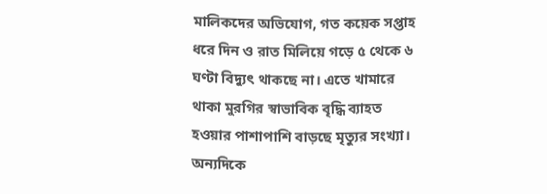মালিকদের অভিযোগ, গত কয়েক সপ্তাহ ধরে দিন ও রাত মিলিয়ে গড়ে ৫ থেকে ৬ ঘণ্টা বিদ্যুৎ থাকছে না। এতে খামারে থাকা মুরগির স্বাভাবিক বৃদ্ধি ব্যাহত হওয়ার পাশাপাশি বাড়ছে মৃত্যুর সংখ্যা। অন্যদিকে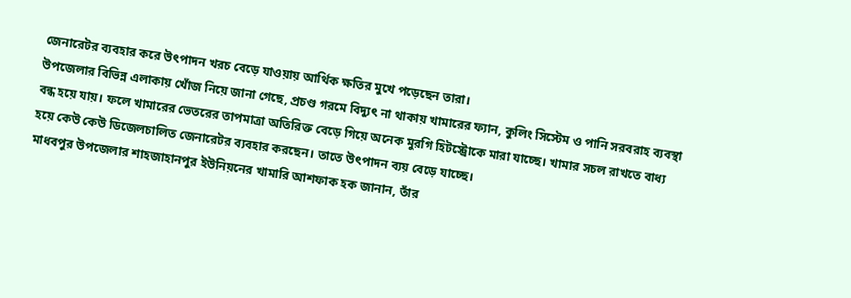জেনারেটর ব্যবহার করে উৎপাদন খরচ বেড়ে যাওয়ায় আর্থিক ক্ষতির মুখে পড়েছেন তারা।
উপজেলার বিভিন্ন এলাকায় খোঁজ নিয়ে জানা গেছে, প্রচণ্ড গরমে বিদ্যুৎ না থাকায় খামারের ফ্যান, কুলিং সিস্টেম ও পানি সরবরাহ ব্যবস্থা বন্ধ হয়ে যায়। ফলে খামারের ভেতরের তাপমাত্রা অতিরিক্ত বেড়ে গিয়ে অনেক মুরগি হিটস্ট্রোকে মারা যাচ্ছে। খামার সচল রাখতে বাধ্য হয়ে কেউ কেউ ডিজেলচালিত জেনারেটর ব্যবহার করছেন। তাতে উৎপাদন ব্যয় বেড়ে যাচ্ছে।
মাধবপুর উপজেলার শাহজাহানপুর ইউনিয়নের খামারি আশফাক হক জানান, তাঁর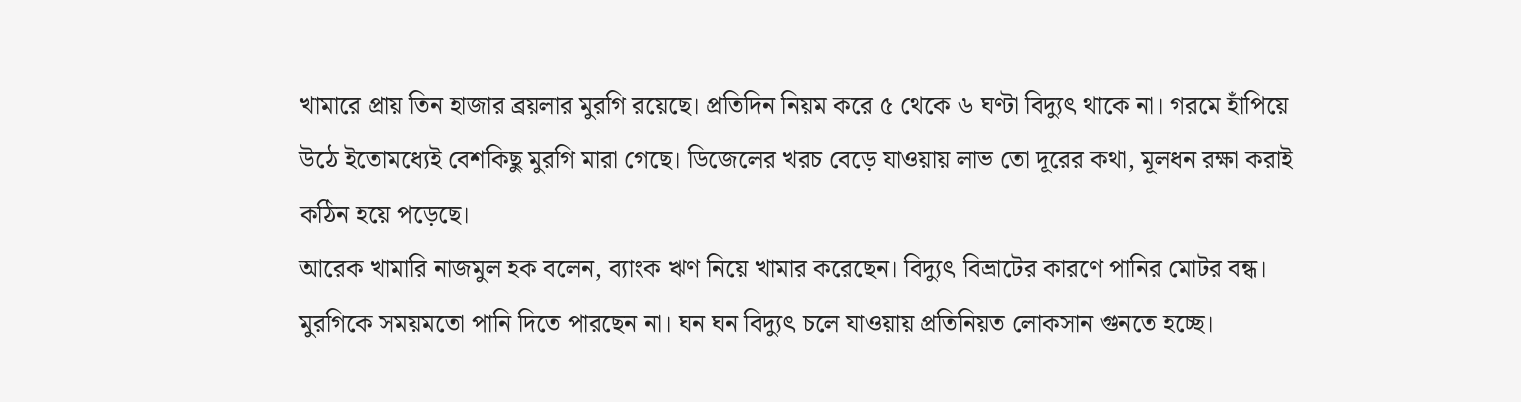খামারে প্রায় তিন হাজার ব্রয়লার মুরগি রয়েছে। প্রতিদিন নিয়ম করে ৫ থেকে ৬ ঘণ্টা বিদ্যুৎ থাকে না। গরমে হাঁপিয়ে উঠে ইতোমধ্যেই বেশকিছু মুরগি মারা গেছে। ডিজেলের খরচ বেড়ে যাওয়ায় লাভ তো দূরের কথা, মূলধন রক্ষা করাই কঠিন হয়ে পড়েছে।
আরেক খামারি নাজমুল হক বলেন, ব্যাংক ঋণ নিয়ে খামার করেছেন। বিদ্যুৎ বিভ্রাটের কারণে পানির মোটর বন্ধ। মুরগিকে সময়মতো পানি দিতে পারছেন না। ঘন ঘন বিদ্যুৎ চলে যাওয়ায় প্রতিনিয়ত লোকসান গুনতে হচ্ছে।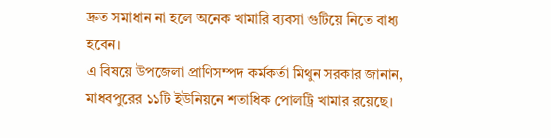দ্রুত সমাধান না হলে অনেক খামারি ব্যবসা গুটিয়ে নিতে বাধ্য হবেন।
এ বিষয়ে উপজেলা প্রাণিসম্পদ কর্মকর্তা মিথুন সরকার জানান, মাধবপুরের ১১টি ইউনিয়নে শতাধিক পোলট্রি খামার রয়েছে।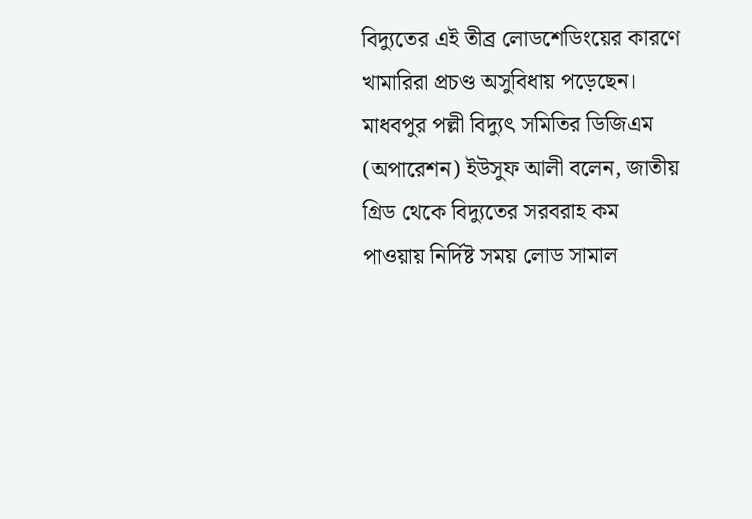বিদ্যুতের এই তীব্র লোডশেডিংয়ের কারণে খামারিরা প্রচণ্ড অসুবিধায় পড়েছেন।
মাধবপুর পল্লী বিদ্যুৎ সমিতির ডিজিএম (অপারেশন) ইউসুফ আলী বলেন, জাতীয় গ্রিড থেকে বিদ্যুতের সরবরাহ কম পাওয়ায় নির্দিষ্ট সময় লোড সামাল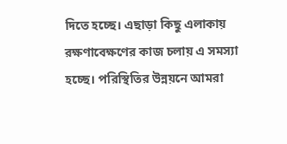দিতে হচ্ছে। এছাড়া কিছু এলাকায় রক্ষণাবেক্ষণের কাজ চলায় এ সমস্যা হচ্ছে। পরিস্থিতির উন্নয়নে আমরা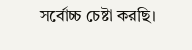সর্বোচ্চ চেষ্টা করছি।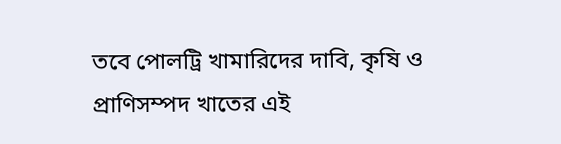তবে পোলট্রি খামারিদের দাবি, কৃষি ও প্রাণিসম্পদ খাতের এই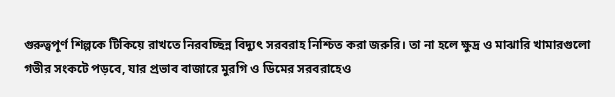গুরুত্বপূর্ণ শিল্পকে টিকিয়ে রাখতে নিরবচ্ছিন্ন বিদ্যুৎ সরবরাহ নিশ্চিত করা জরুরি। তা না হলে ক্ষুদ্র ও মাঝারি খামারগুলো গভীর সংকটে পড়বে, যার প্রভাব বাজারে মুরগি ও ডিমের সরবরাহেও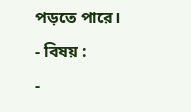পড়তে পারে।
- বিষয় :
-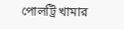পোলট্রি খামার